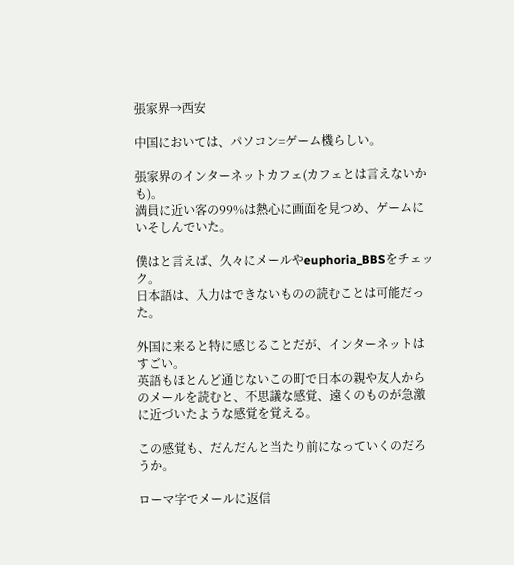張家界→西安

中国においては、パソコン=ゲーム機らしい。

張家界のインターネットカフェ(カフェとは言えないかも)。
満員に近い客の99%は熱心に画面を見つめ、ゲームにいそしんでいた。

僕はと言えば、久々にメールやeuphoria_BBSをチェック。
日本語は、入力はできないものの読むことは可能だった。

外国に来ると特に感じることだが、インターネットはすごい。
英語もほとんど通じないこの町で日本の親や友人からのメールを読むと、不思議な感覚、遠くのものが急激に近づいたような感覚を覚える。

この感覚も、だんだんと当たり前になっていくのだろうか。

ローマ字でメールに返信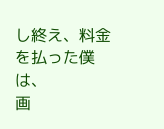し終え、料金を払った僕は、
画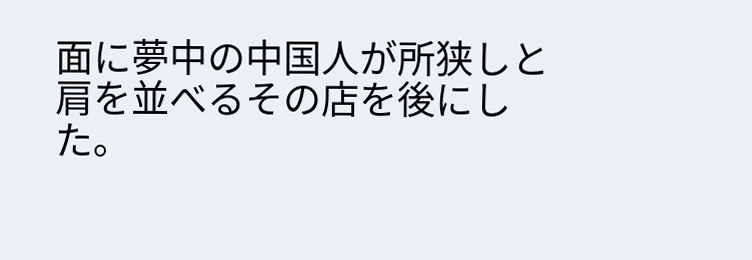面に夢中の中国人が所狭しと肩を並べるその店を後にした。